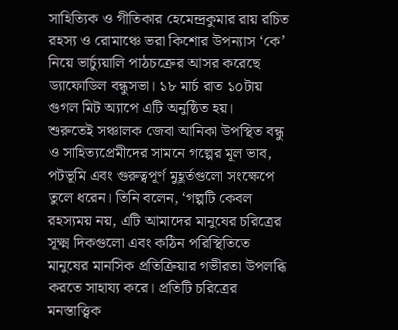সাহিত্যিক ও গীতিকার হেমেন্দ্রকুমার রায় রচিত রহস্য ও রোমাঞ্চে ভরা কিশোর উপন্যাস ‘কে’ নিয়ে ভার্চ্যুয়ালি পাঠচক্রের আসর করেছে ড্যাফোডিল বন্ধুসভা। ১৮ মার্চ রাত ১০টায় গুগল মিট অ্যাপে এটি অনুষ্ঠিত হয়।
শুরুতেই সঞ্চালক জেবা আনিকা উপস্থিত বন্ধু ও সাহিত্যপ্রেমীদের সামনে গল্পের মূল ভাব, পটভূমি এবং গুরুত্বপূর্ণ মুহূর্তগুলো সংক্ষেপে তুলে ধরেন। তিনি বলেন, ‘গল্পটি কেবল রহস্যময় নয়, এটি আমাদের মানুষের চরিত্রের সূক্ষ্ম দিকগুলো এবং কঠিন পরিস্থিতিতে মানুষের মানসিক প্রতিক্রিয়ার গভীরতা উপলব্ধি করতে সাহায্য করে। প্রতিটি চরিত্রের মনস্তাত্ত্বিক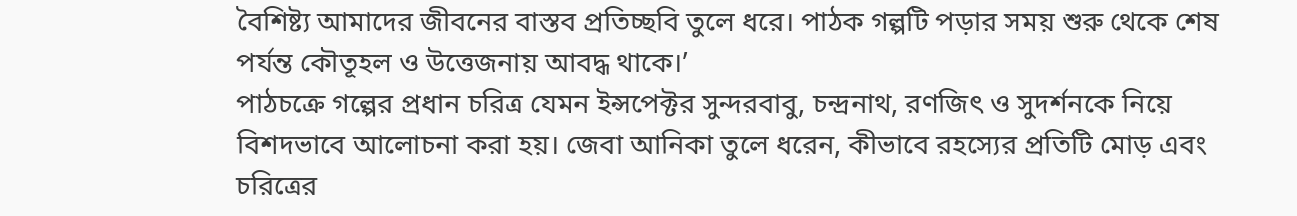বৈশিষ্ট্য আমাদের জীবনের বাস্তব প্রতিচ্ছবি তুলে ধরে। পাঠক গল্পটি পড়ার সময় শুরু থেকে শেষ পর্যন্ত কৌতূহল ও উত্তেজনায় আবদ্ধ থাকে।’
পাঠচক্রে গল্পের প্রধান চরিত্র যেমন ইন্সপেক্টর সুন্দরবাবু, চন্দ্রনাথ, রণজিৎ ও সুদর্শনকে নিয়ে বিশদভাবে আলোচনা করা হয়। জেবা আনিকা তুলে ধরেন, কীভাবে রহস্যের প্রতিটি মোড় এবং চরিত্রের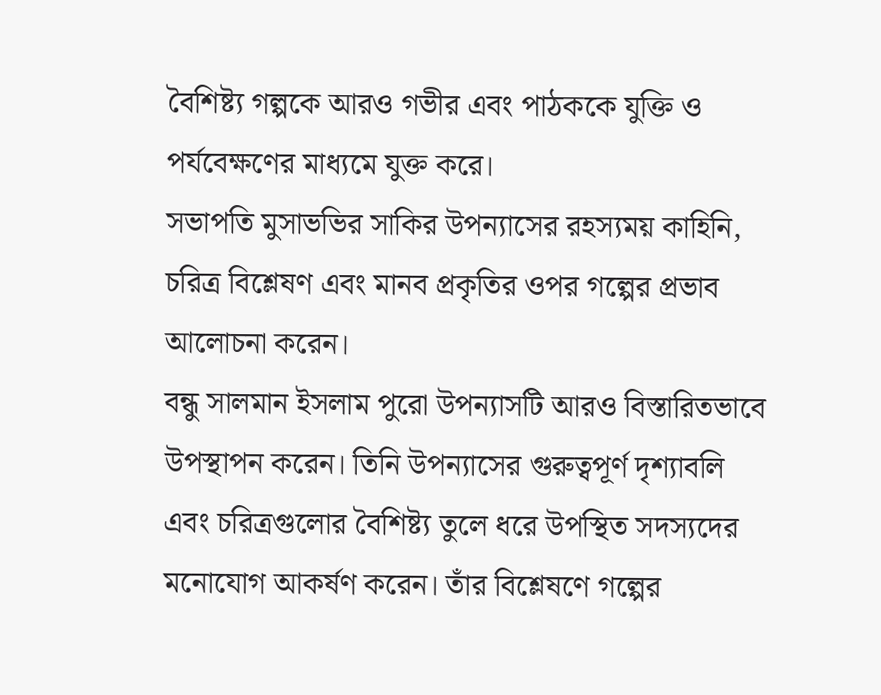বৈশিষ্ট্য গল্পকে আরও গভীর এবং পাঠককে যুক্তি ও পর্যবেক্ষণের মাধ্যমে যুক্ত করে।
সভাপতি মুসাভভির সাকির উপন্যাসের রহস্যময় কাহিনি, চরিত্র বিশ্লেষণ এবং মানব প্রকৃতির ওপর গল্পের প্রভাব আলোচনা করেন।
বন্ধু সালমান ইসলাম পুরো উপন্যাসটি আরও বিস্তারিতভাবে উপস্থাপন করেন। তিনি উপন্যাসের গুরুত্বপূর্ণ দৃশ্যাবলি এবং চরিত্রগুলোর বৈশিষ্ট্য তুলে ধরে উপস্থিত সদস্যদের মনোযোগ আকর্ষণ করেন। তাঁর বিশ্লেষণে গল্পের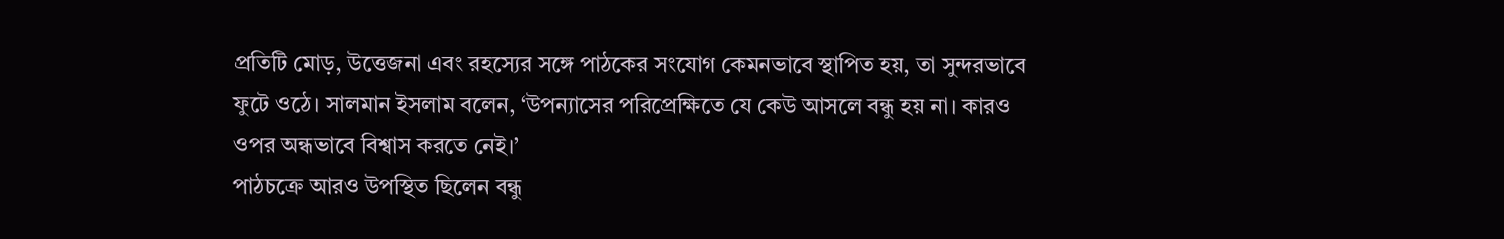প্রতিটি মোড়, উত্তেজনা এবং রহস্যের সঙ্গে পাঠকের সংযোগ কেমনভাবে স্থাপিত হয়, তা সুন্দরভাবে ফুটে ওঠে। সালমান ইসলাম বলেন, ‘উপন্যাসের পরিপ্রেক্ষিতে যে কেউ আসলে বন্ধু হয় না। কারও ওপর অন্ধভাবে বিশ্বাস করতে নেই।’
পাঠচক্রে আরও উপস্থিত ছিলেন বন্ধু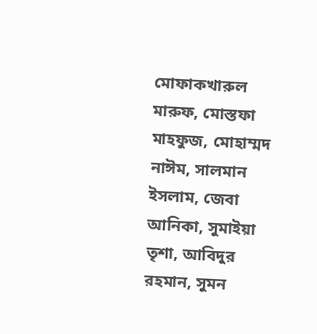মোফাকখারুল মারুফ, মোস্তফা মাহফুজ, মোহাম্মদ নাঈম, সালমান ইসলাম, জেবা আনিকা, সুমাইয়া তৃশা, আবিদুর রহমান, সুমন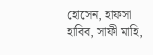হোসেন, হাফসা হাবিব, সাফী মাহি,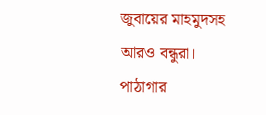জুবায়ের মাহমুদসহ আরও বন্ধুরা।
পাঠাগার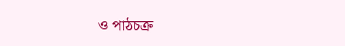ও পাঠচক্র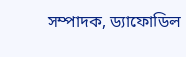সম্পাদক, ড্যাফোডিল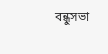বন্ধুসভা